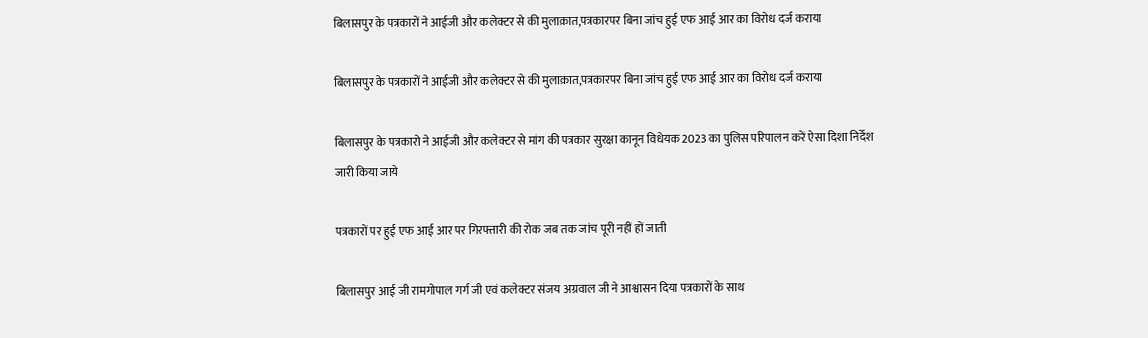बिलासपुर के पत्रकारों ने आईजी और कलेक्टर से की मुलाक़ात,पत्रकारपर बिना जांच हुई एफ आई आर का विरोध दर्ज कराया

बिलासपुर के पत्रकारों ने आईजी और कलेक्टर से की मुलाक़ात,पत्रकारपर बिना जांच हुई एफ आई आर का विरोध दर्ज कराया

बिलासपुर के पत्रकारो ने आईजी और कलेक्टर से मांग की पत्रकार सुरक्षा कानून विधेयक 2023 का पुलिस परिपालन करें ऐसा दिशा निर्देश जारी किया जाये

पत्रकारों पर हुई एफ आई आर पर गिरफ्तारी की रोक जब तक जांच पूरी नहीं हों जाती

बिलासपुर आई जी रामगोपाल गर्ग जी एवं कलेक्टर संजय अग्रवाल जी ने आश्वासन दिया पत्रकारों के साथ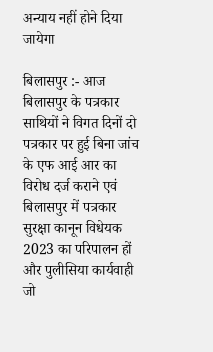अन्याय नहीं होने दिया जायेगा

बिलासपुर :- आज बिलासपुर के पत्रकार साथियों ने विगत दिनों दो पत्रकार पर हुई बिना जांच के एफ आई आर का विरोध दर्ज कराने एवं बिलासपुर में पत्रकार सुरक्षा कानून विधेयक 2023 का परिपालन हों और पुलीसिया कार्यवाही जो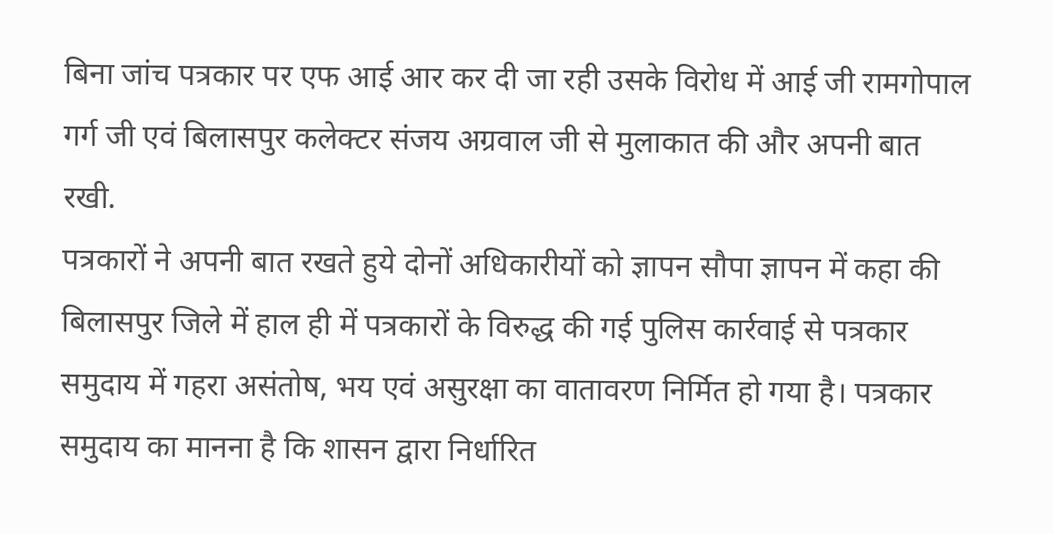बिना जांच पत्रकार पर एफ आई आर कर दी जा रही उसके विरोध में आई जी रामगोपाल गर्ग जी एवं बिलासपुर कलेक्टर संजय अग्रवाल जी से मुलाकात की और अपनी बात रखी.
पत्रकारों ने अपनी बात रखते हुये दोनों अधिकारीयों को ज्ञापन सौपा ज्ञापन में कहा की बिलासपुर जिले में हाल ही में पत्रकारों के विरुद्ध की गई पुलिस कार्रवाई से पत्रकार समुदाय में गहरा असंतोष, भय एवं असुरक्षा का वातावरण निर्मित हो गया है। पत्रकार समुदाय का मानना है कि शासन द्वारा निर्धारित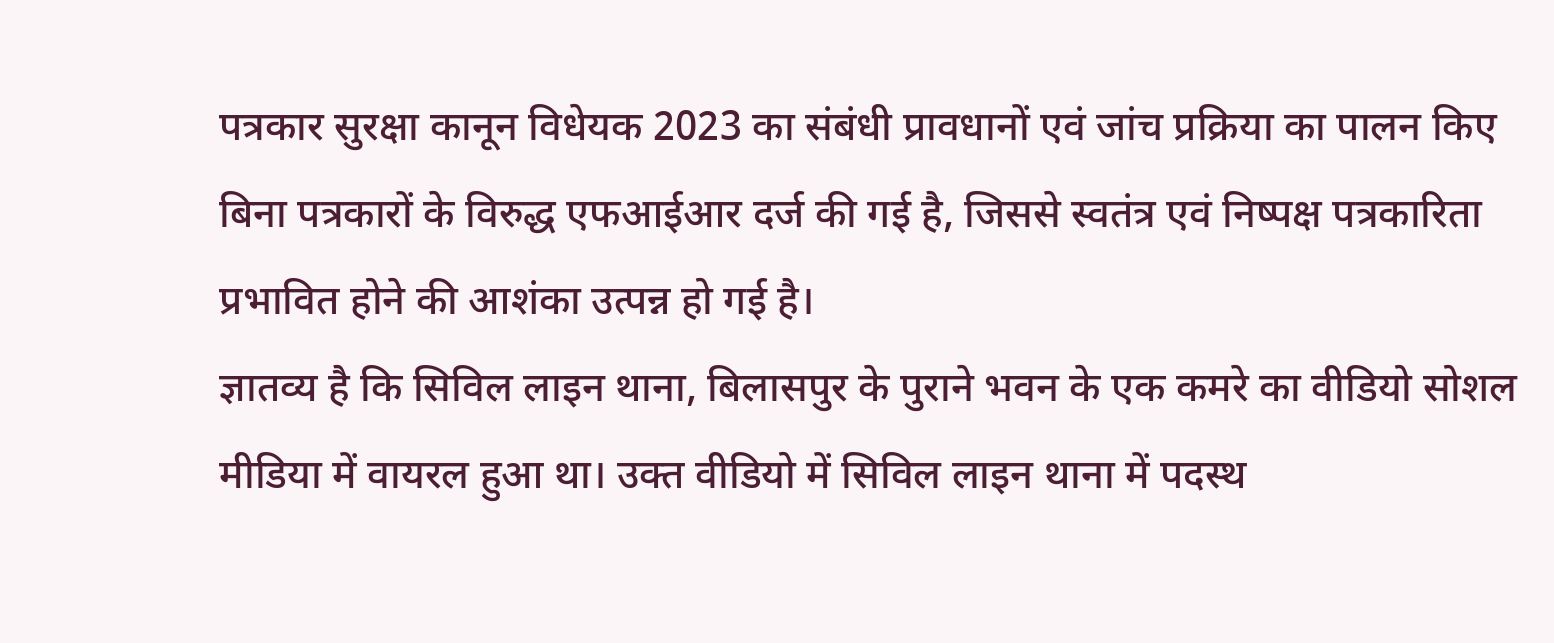पत्रकार सुरक्षा कानून विधेयक 2023 का संबंधी प्रावधानों एवं जांच प्रक्रिया का पालन किए बिना पत्रकारों के विरुद्ध एफआईआर दर्ज की गई है, जिससे स्वतंत्र एवं निष्पक्ष पत्रकारिता प्रभावित होने की आशंका उत्पन्न हो गई है।
ज्ञातव्य है कि सिविल लाइन थाना, बिलासपुर के पुराने भवन के एक कमरे का वीडियो सोशल मीडिया में वायरल हुआ था। उक्त वीडियो में सिविल लाइन थाना में पदस्थ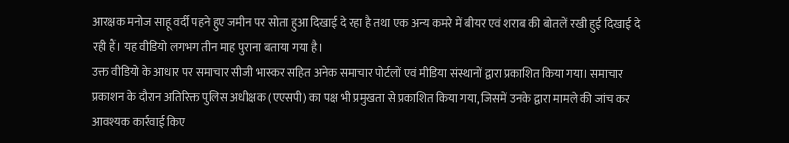आरक्षक मनोज साहू वर्दी पहने हुए जमीन पर सोता हुआ दिखाई दे रहा है तथा एक अन्य कमरे में बीयर एवं शराब की बोतलें रखी हुई दिखाई दे रही हैं। यह वीडियो लगभग तीन माह पुराना बताया गया है।
उक्त वीडियो के आधार पर समाचार सीजी भास्कर सहित अनेक समाचार पोर्टलों एवं मीडिया संस्थानों द्वारा प्रकाशित किया गया। समाचार प्रकाशन के दौरान अतिरिक्त पुलिस अधीक्षक (एएसपी) का पक्ष भी प्रमुखता से प्रकाशित किया गया, जिसमें उनके द्वारा मामले की जांच कर आवश्यक कार्रवाई किए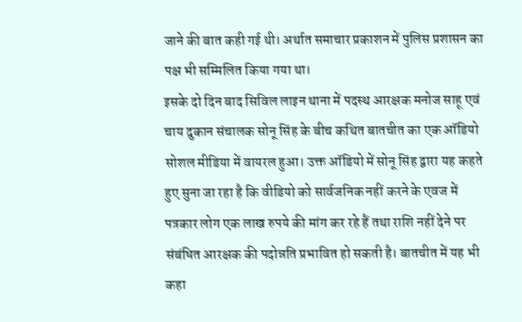जाने की बात कही गई थी। अर्थात समाचार प्रकाशन में पुलिस प्रशासन का पक्ष भी सम्मिलित किया गया था।
इसके दो दिन बाद सिविल लाइन थाना में पदस्थ आरक्षक मनोज साहू एवं चाय दुकान संचालक सोनू सिंह के बीच कथित बातचीत का एक ऑडियो सोशल मीडिया में वायरल हुआ। उक्त ऑडियो में सोनू सिंह द्वारा यह कहते हुए सुना जा रहा है कि वीडियो को सार्वजनिक नहीं करने के एवज में पत्रकार लोग एक लाख रुपये की मांग कर रहे हैं तथा राशि नहीं देने पर संबंधित आरक्षक की पदोन्नति प्रभावित हो सकती है। बातचीत में यह भी कहा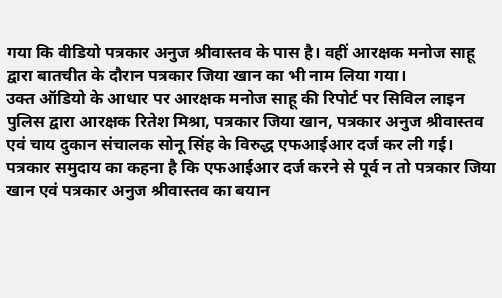गया कि वीडियो पत्रकार अनुज श्रीवास्तव के पास है। वहीं आरक्षक मनोज साहू द्वारा बातचीत के दौरान पत्रकार जिया खान का भी नाम लिया गया।
उक्त ऑडियो के आधार पर आरक्षक मनोज साहू की रिपोर्ट पर सिविल लाइन पुलिस द्वारा आरक्षक रितेश मिश्रा, पत्रकार जिया खान, पत्रकार अनुज श्रीवास्तव एवं चाय दुकान संचालक सोनू सिंह के विरुद्ध एफआईआर दर्ज कर ली गई।
पत्रकार समुदाय का कहना है कि एफआईआर दर्ज करने से पूर्व न तो पत्रकार जिया खान एवं पत्रकार अनुज श्रीवास्तव का बयान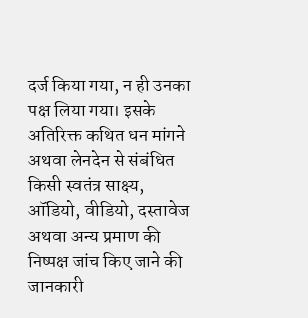दर्ज किया गया, न ही उनका पक्ष लिया गया। इसके अतिरिक्त कथित धन मांगने अथवा लेनदेन से संबंधित किसी स्वतंत्र साक्ष्य, ऑडियो, वीडियो, दस्तावेज अथवा अन्य प्रमाण की निष्पक्ष जांच किए जाने की जानकारी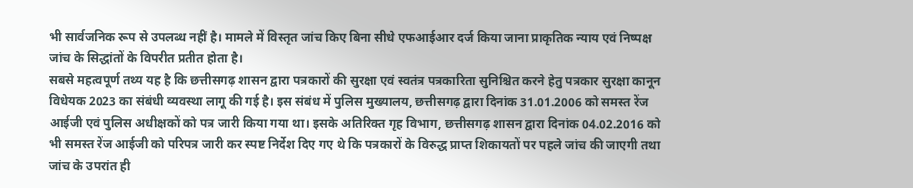भी सार्वजनिक रूप से उपलब्ध नहीं है। मामले में विस्तृत जांच किए बिना सीधे एफआईआर दर्ज किया जाना प्राकृतिक न्याय एवं निष्पक्ष जांच के सिद्धांतों के विपरीत प्रतीत होता है।
सबसे महत्वपूर्ण तथ्य यह है कि छत्तीसगढ़ शासन द्वारा पत्रकारों की सुरक्षा एवं स्वतंत्र पत्रकारिता सुनिश्चित करने हेतु पत्रकार सुरक्षा कानून विधेयक 2023 का संबंधी व्यवस्था लागू की गई है। इस संबंध में पुलिस मुख्यालय, छत्तीसगढ़ द्वारा दिनांक 31.01.2006 को समस्त रेंज आईजी एवं पुलिस अधीक्षकों को पत्र जारी किया गया था। इसके अतिरिक्त गृह विभाग, छत्तीसगढ़ शासन द्वारा दिनांक 04.02.2016 को भी समस्त रेंज आईजी को परिपत्र जारी कर स्पष्ट निर्देश दिए गए थे कि पत्रकारों के विरुद्ध प्राप्त शिकायतों पर पहले जांच की जाएगी तथा जांच के उपरांत ही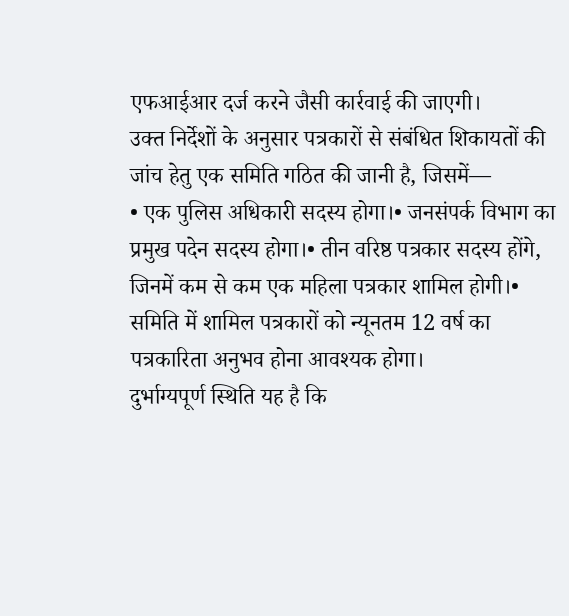एफआईआर दर्ज करने जैसी कार्रवाई की जाएगी।
उक्त निर्देशों के अनुसार पत्रकारों से संबंधित शिकायतों की जांच हेतु एक समिति गठित की जानी है, जिसमें—
• एक पुलिस अधिकारी सदस्य होगा।• जनसंपर्क विभाग का प्रमुख पदेन सदस्य होगा।• तीन वरिष्ठ पत्रकार सदस्य होंगे, जिनमें कम से कम एक महिला पत्रकार शामिल होगी।• समिति में शामिल पत्रकारों को न्यूनतम 12 वर्ष का पत्रकारिता अनुभव होना आवश्यक होगा।
दुर्भाग्यपूर्ण स्थिति यह है कि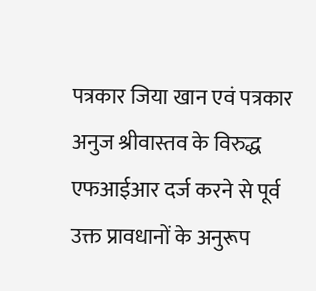पत्रकार जिया खान एवं पत्रकार अनुज श्रीवास्तव के विरुद्ध एफआईआर दर्ज करने से पूर्व उक्त प्रावधानों के अनुरूप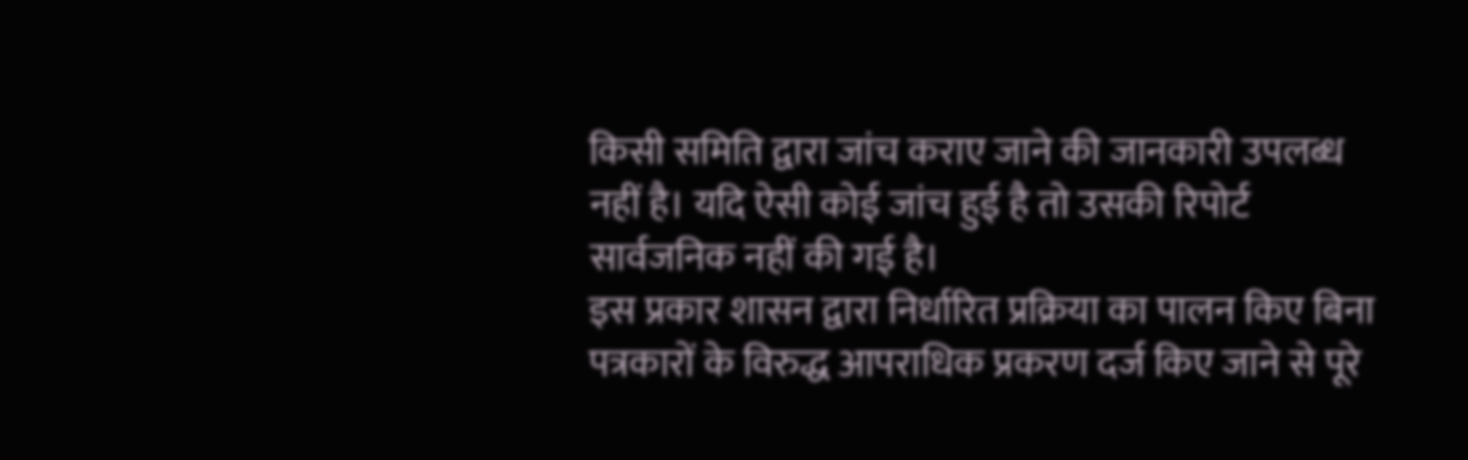किसी समिति द्वारा जांच कराए जाने की जानकारी उपलब्ध नहीं है। यदि ऐसी कोई जांच हुई है तो उसकी रिपोर्ट सार्वजनिक नहीं की गई है।
इस प्रकार शासन द्वारा निर्धारित प्रक्रिया का पालन किए बिना पत्रकारों के विरुद्ध आपराधिक प्रकरण दर्ज किए जाने से पूरे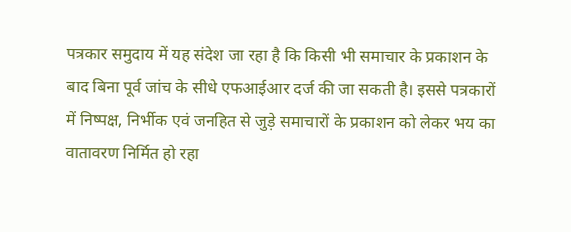पत्रकार समुदाय में यह संदेश जा रहा है कि किसी भी समाचार के प्रकाशन के बाद बिना पूर्व जांच के सीधे एफआईआर दर्ज की जा सकती है। इससे पत्रकारों में निष्पक्ष, निर्भीक एवं जनहित से जुड़े समाचारों के प्रकाशन को लेकर भय का वातावरण निर्मित हो रहा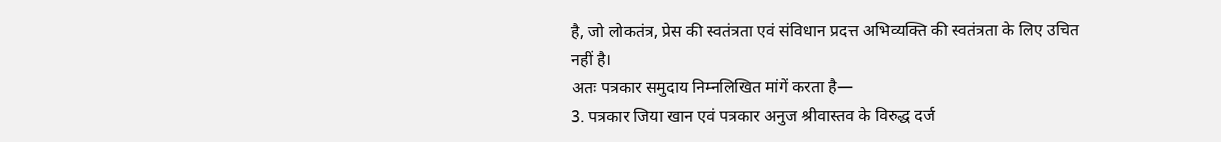है, जो लोकतंत्र, प्रेस की स्वतंत्रता एवं संविधान प्रदत्त अभिव्यक्ति की स्वतंत्रता के लिए उचित नहीं है।
अतः पत्रकार समुदाय निम्नलिखित मांगें करता है—
3. पत्रकार जिया खान एवं पत्रकार अनुज श्रीवास्तव के विरुद्ध दर्ज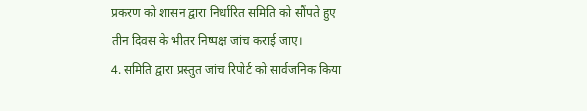प्रकरण को शासन द्वारा निर्धारित समिति को सौंपते हुए तीन दिवस के भीतर निष्पक्ष जांच कराई जाए।
4. समिति द्वारा प्रस्तुत जांच रिपोर्ट को सार्वजनिक किया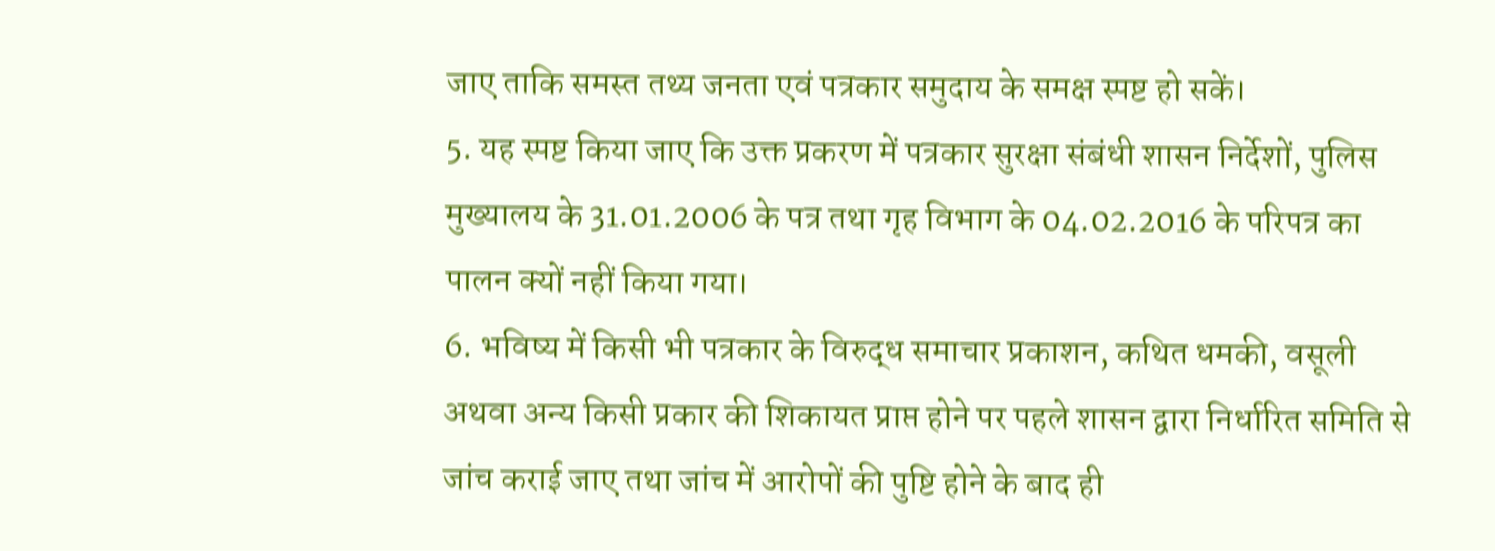जाए ताकि समस्त तथ्य जनता एवं पत्रकार समुदाय के समक्ष स्पष्ट हो सकें।
5. यह स्पष्ट किया जाए कि उक्त प्रकरण में पत्रकार सुरक्षा संबंधी शासन निर्देशों, पुलिस मुख्यालय के 31.01.2006 के पत्र तथा गृह विभाग के 04.02.2016 के परिपत्र का पालन क्यों नहीं किया गया।
6. भविष्य में किसी भी पत्रकार के विरुद्ध समाचार प्रकाशन, कथित धमकी, वसूली अथवा अन्य किसी प्रकार की शिकायत प्राप्त होने पर पहले शासन द्वारा निर्धारित समिति से जांच कराई जाए तथा जांच में आरोपों की पुष्टि होने के बाद ही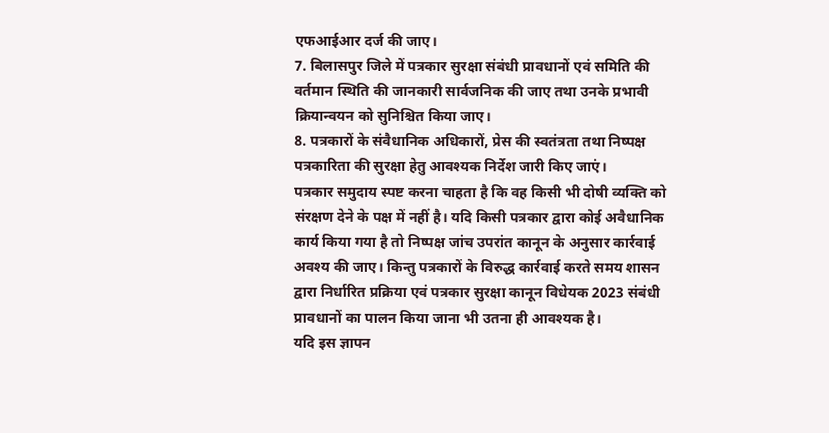एफआईआर दर्ज की जाए।
7. बिलासपुर जिले में पत्रकार सुरक्षा संबंधी प्रावधानों एवं समिति की वर्तमान स्थिति की जानकारी सार्वजनिक की जाए तथा उनके प्रभावी क्रियान्वयन को सुनिश्चित किया जाए।
8. पत्रकारों के संवैधानिक अधिकारों, प्रेस की स्वतंत्रता तथा निष्पक्ष पत्रकारिता की सुरक्षा हेतु आवश्यक निर्देश जारी किए जाएं।
पत्रकार समुदाय स्पष्ट करना चाहता है कि वह किसी भी दोषी व्यक्ति को संरक्षण देने के पक्ष में नहीं है। यदि किसी पत्रकार द्वारा कोई अवैधानिक कार्य किया गया है तो निष्पक्ष जांच उपरांत कानून के अनुसार कार्रवाई अवश्य की जाए। किन्तु पत्रकारों के विरुद्ध कार्रवाई करते समय शासन द्वारा निर्धारित प्रक्रिया एवं पत्रकार सुरक्षा कानून विधेयक 2023 संबंधी प्रावधानों का पालन किया जाना भी उतना ही आवश्यक है।
यदि इस ज्ञापन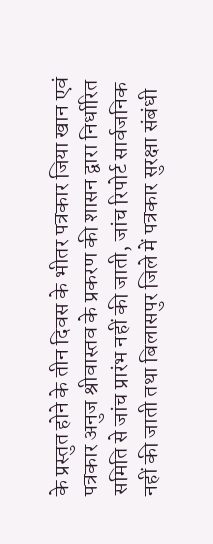के प्रस्तुत होने के तीन दिवस के भीतर पत्रकार जिया खान एवं पत्रकार अनुज श्रीवास्तव के प्रकरण की शासन द्वारा निर्धारित समिति से जांच प्रारंभ नहीं की जाती, जांच रिपोर्ट सार्वजनिक नहीं की जाती तथा बिलासपुर जिले में पत्रकार सुरक्षा संबंधी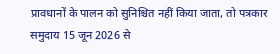प्रावधानों के पालन को सुनिश्चित नहीं किया जाता, तो पत्रकार समुदाय 15 जून 2026 से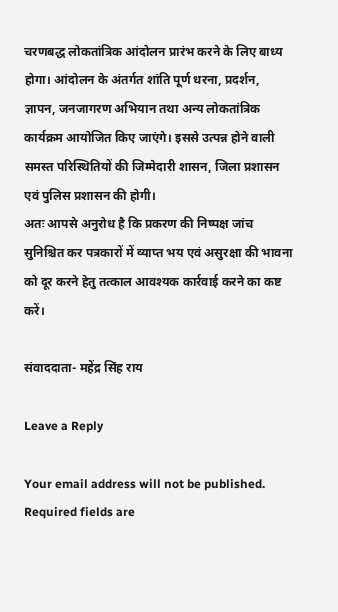चरणबद्ध लोकतांत्रिक आंदोलन प्रारंभ करने के लिए बाध्य होगा। आंदोलन के अंतर्गत शांति पूर्ण धरना, प्रदर्शन, ज्ञापन, जनजागरण अभियान तथा अन्य लोकतांत्रिक कार्यक्रम आयोजित किए जाएंगे। इससे उत्पन्न होने वाली समस्त परिस्थितियों की जिम्मेदारी शासन, जिला प्रशासन एवं पुलिस प्रशासन की होगी।
अतः आपसे अनुरोध है कि प्रकरण की निष्पक्ष जांच सुनिश्चित कर पत्रकारों में व्याप्त भय एवं असुरक्षा की भावना को दूर करने हेतु तत्काल आवश्यक कार्रवाई करने का कष्ट करें।

संवाददाता- महेंद्र सिंह राय

Leave a Reply

Your email address will not be published. Required fields are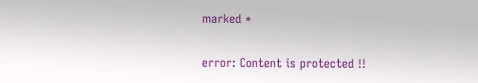marked *

error: Content is protected !!